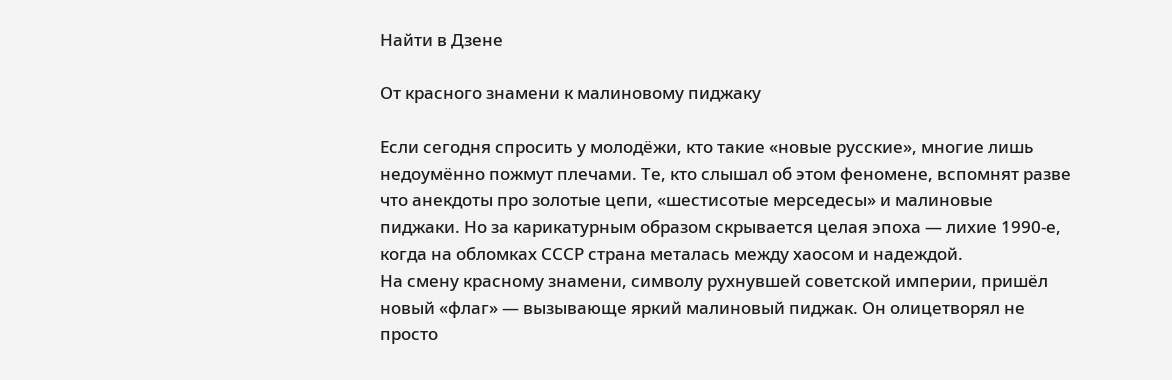Найти в Дзене

От красного знамени к малиновому пиджаку

Если сегодня спросить у молодёжи, кто такие «новые русские», многие лишь недоумённо пожмут плечами. Те, кто слышал об этом феномене, вспомнят разве что анекдоты про золотые цепи, «шестисотые мерседесы» и малиновые пиджаки. Но за карикатурным образом скрывается целая эпоха — лихие 1990-е, когда на обломках СССР страна металась между хаосом и надеждой.
На смену красному знамени, символу рухнувшей советской империи, пришёл новый «флаг» — вызывающе яркий малиновый пиджак. Он олицетворял не просто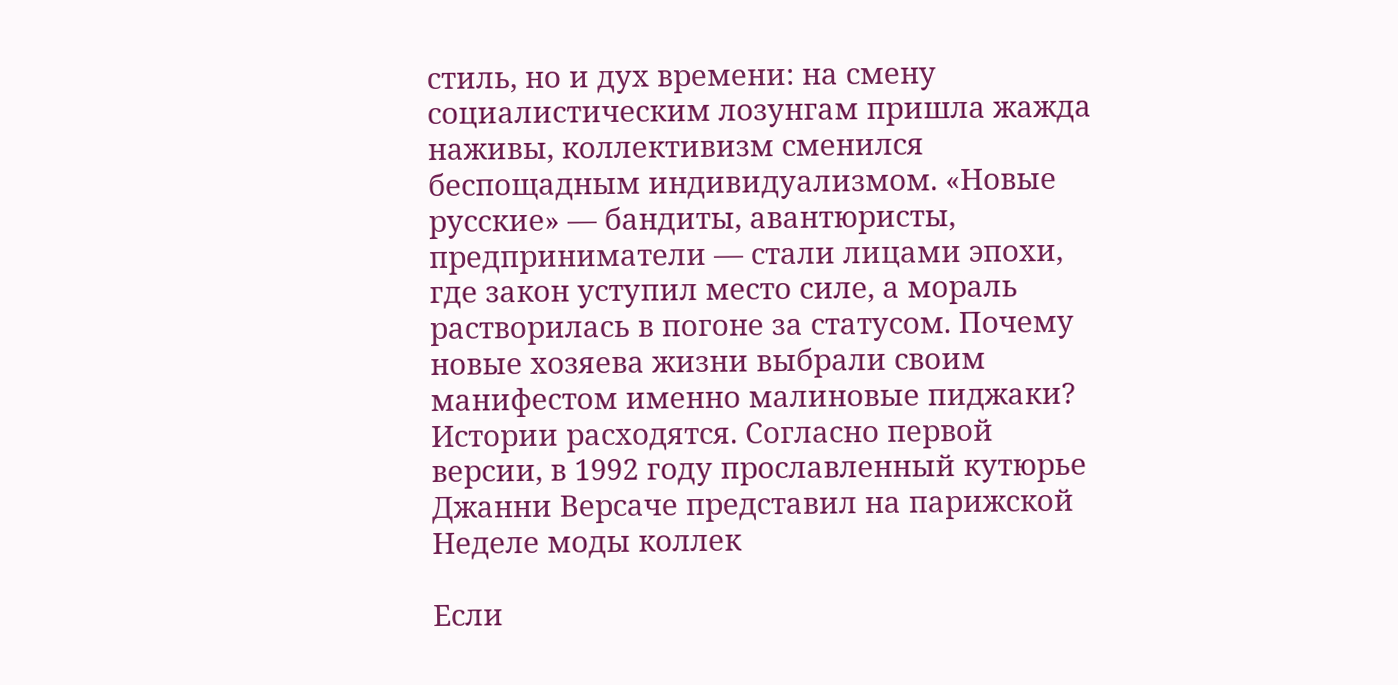стиль, но и дух времени: на смену социалистическим лозунгам пришла жажда наживы, коллективизм сменился беспощадным индивидуализмом. «Новые русские» — бандиты, авантюристы, предприниматели — стали лицами эпохи, где закон уступил место силе, а мораль растворилась в погоне за статусом. Почему новые хозяева жизни выбрали своим манифестом именно малиновые пиджаки? Истории расходятся. Согласно первой версии, в 1992 году прославленный кутюрье Джанни Версаче представил на парижской Неделе моды коллек

Если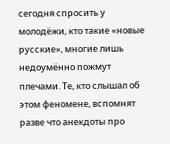сегодня спросить у молодёжи, кто такие «новые русские», многие лишь недоумённо пожмут плечами. Те, кто слышал об этом феномене, вспомнят разве что анекдоты про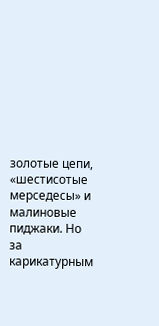золотые цепи, «шестисотые мерседесы» и малиновые пиджаки. Но за карикатурным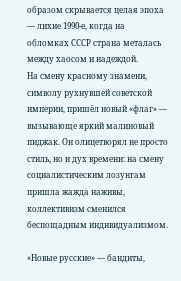образом скрывается целая эпоха — лихие 1990-е, когда на обломках СССР страна металась между хаосом и надеждой.
На смену красному знамени, символу рухнувшей советской империи, пришёл новый «флаг» — вызывающе яркий малиновый пиджак. Он олицетворял не просто стиль, но и дух времени: на смену социалистическим лозунгам пришла жажда наживы, коллективизм сменился беспощадным индивидуализмом.

«Новые русские» — бандиты,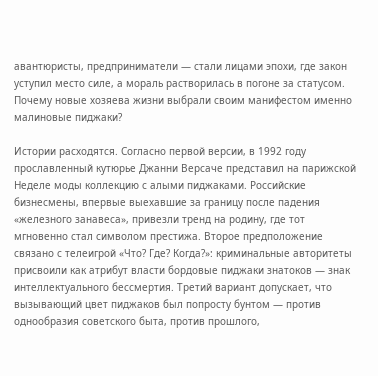авантюристы, предприниматели — стали лицами эпохи, где закон уступил место силе, а мораль растворилась в погоне за статусом. Почему новые хозяева жизни выбрали своим манифестом именно малиновые пиджаки?

Истории расходятся. Согласно первой версии, в 1992 году прославленный кутюрье Джанни Версаче представил на парижской Неделе моды коллекцию с алыми пиджаками. Российские бизнесмены, впервые выехавшие за границу после падения «железного занавеса», привезли тренд на родину, где тот мгновенно стал символом престижа. Второе предположение связано с телеигрой «Что? Где? Когда?»: криминальные авторитеты присвоили как атрибут власти бордовые пиджаки знатоков — знак интеллектуального бессмертия. Третий вариант допускает, что вызывающий цвет пиджаков был попросту бунтом — против однообразия советского быта, против прошлого,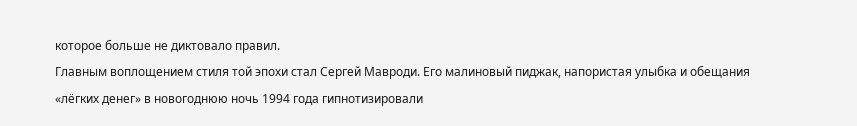которое больше не диктовало правил.
Главным воплощением стиля той эпохи стал Сергей Мавроди. Его малиновый пиджак, напористая улыбка и обещания «лёгких денег» в новогоднюю ночь 1994 года гипнотизировали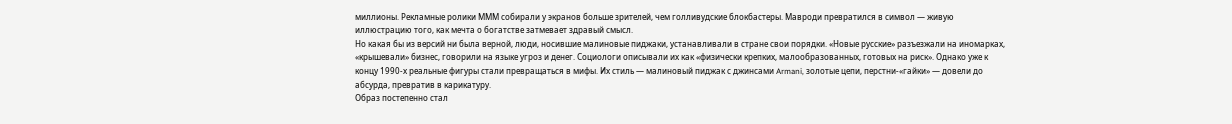миллионы. Рекламные ролики МММ собирали у экранов больше зрителей, чем голливудские блокбастеры. Мавроди превратился в символ — живую иллюстрацию того, как мечта о богатстве затмевает здравый смысл.
Но какая бы из версий ни была верной, люди, носившие малиновые пиджаки, устанавливали в стране свои порядки. «Новые русские» разъезжали на иномарках, «крышевали» бизнес, говорили на языке угроз и денег. Социологи описывали их как «физически крепких, малообразованных, готовых на риск». Однако уже к концу 1990-х реальные фигуры стали превращаться в мифы. Их стиль — малиновый пиджак с джинсами Armani, золотые цепи, перстни-«гайки» — довели до абсурда, превратив в карикатуру.
Образ постепенно стал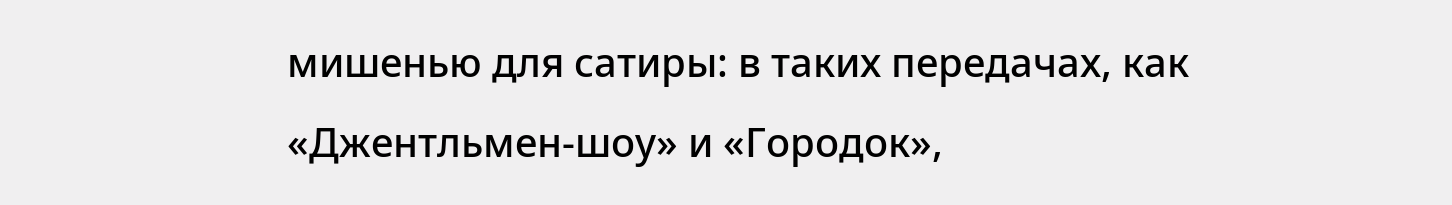мишенью для сатиры: в таких передачах, как «Джентльмен-шоу» и «Городок»,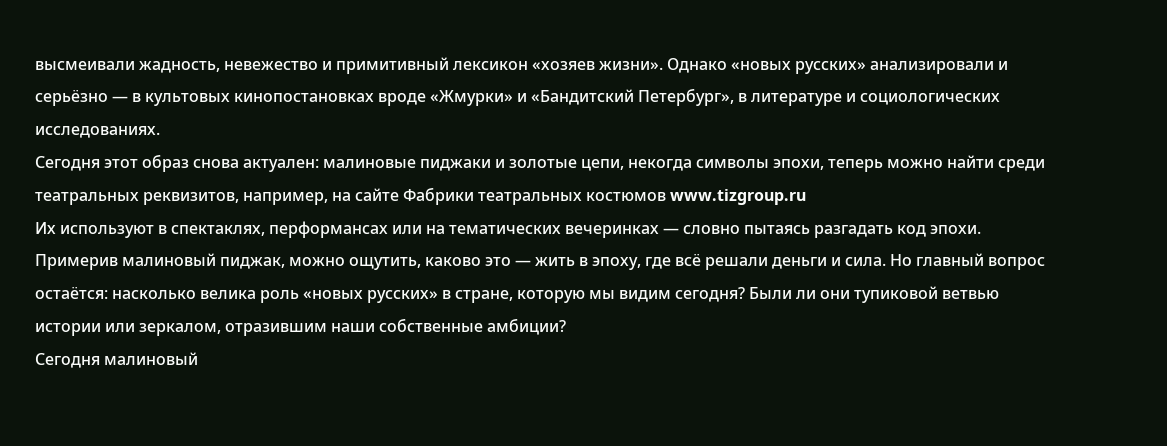высмеивали жадность, невежество и примитивный лексикон «хозяев жизни». Однако «новых русских» анализировали и серьёзно — в культовых кинопостановках вроде «Жмурки» и «Бандитский Петербург», в литературе и социологических исследованиях.
Сегодня этот образ снова актуален: малиновые пиджаки и золотые цепи, некогда символы эпохи, теперь можно найти среди театральных реквизитов, например, на сайте Фабрики театральных костюмов www.tizgroup.ru
Их используют в спектаклях, перформансах или на тематических вечеринках — словно пытаясь разгадать код эпохи.
Примерив малиновый пиджак, можно ощутить, каково это — жить в эпоху, где всё решали деньги и сила. Но главный вопрос остаётся: насколько велика роль «новых русских» в стране, которую мы видим сегодня? Были ли они тупиковой ветвью истории или зеркалом, отразившим наши собственные амбиции?
Сегодня малиновый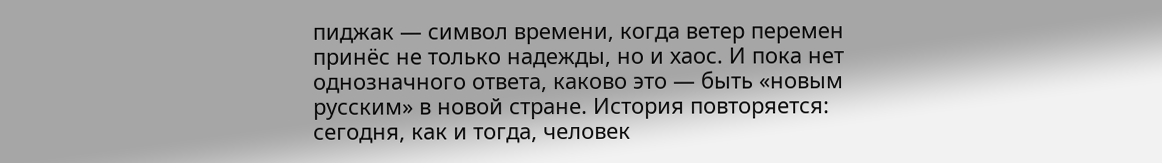пиджак — символ времени, когда ветер перемен принёс не только надежды, но и хаос. И пока нет однозначного ответа, каково это — быть «новым русским» в новой стране. История повторяется: сегодня, как и тогда, человек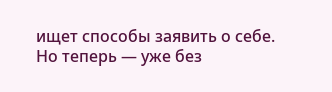ищет способы заявить о себе. Но теперь — уже без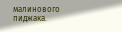малинового пиджака.